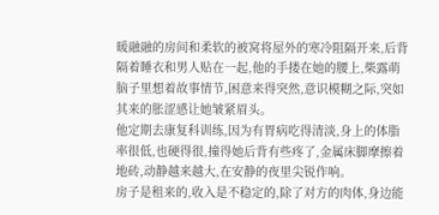暖融融的房间和柔软的被窝将屋外的寒冷阻隔开来,后背隔着睡衣和男人贴在一起,他的手搂在她的腰上,柴露萌脑子里想着故事情节,困意来得突然,意识模糊之际,突如其来的胀涩感让她皱紧眉头。
他定期去康复科训练,因为有胃病吃得清淡,身上的体脂率很低,也硬得很,撞得她后背有些疼了,金属床脚摩擦着地砖,动静越来越大,在安静的夜里尖锐作响。
房子是租来的,收入是不稳定的,除了对方的肉体,身边能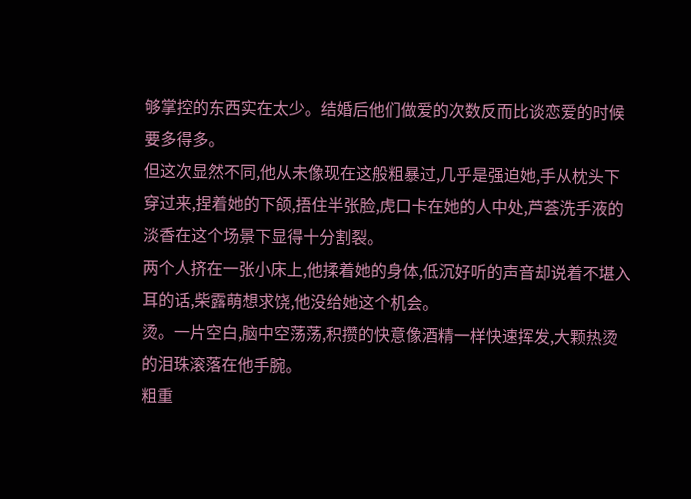够掌控的东西实在太少。结婚后他们做爱的次数反而比谈恋爱的时候要多得多。
但这次显然不同,他从未像现在这般粗暴过,几乎是强迫她,手从枕头下穿过来,捏着她的下颌,捂住半张脸,虎口卡在她的人中处,芦荟洗手液的淡香在这个场景下显得十分割裂。
两个人挤在一张小床上,他揉着她的身体,低沉好听的声音却说着不堪入耳的话,柴露萌想求饶,他没给她这个机会。
烫。一片空白,脑中空荡荡,积攒的快意像酒精一样快速挥发,大颗热烫的泪珠滚落在他手腕。
粗重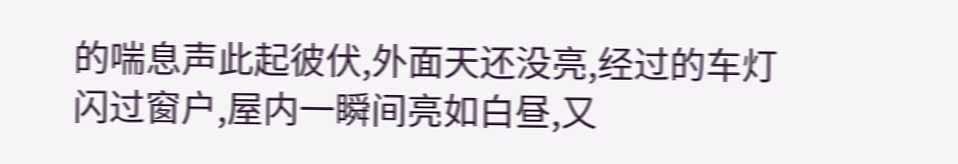的喘息声此起彼伏,外面天还没亮,经过的车灯闪过窗户,屋内一瞬间亮如白昼,又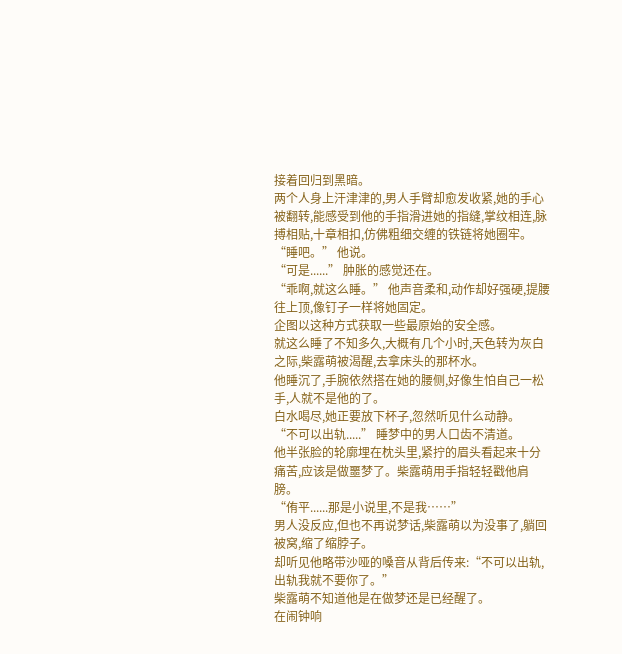接着回归到黑暗。
两个人身上汗津津的,男人手臂却愈发收紧,她的手心被翻转,能感受到他的手指滑进她的指缝,掌纹相连,脉搏相贴,十章相扣,仿佛粗细交缠的铁链将她圈牢。
“睡吧。” 他说。
“可是......” 肿胀的感觉还在。
“乖啊,就这么睡。” 他声音柔和,动作却好强硬,提腰往上顶,像钉子一样将她固定。
企图以这种方式获取一些最原始的安全感。
就这么睡了不知多久,大概有几个小时,天色转为灰白之际,柴露萌被渴醒,去拿床头的那杯水。
他睡沉了,手腕依然搭在她的腰侧,好像生怕自己一松手,人就不是他的了。
白水喝尽,她正要放下杯子,忽然听见什么动静。
“不可以出轨.....” 睡梦中的男人口齿不清道。
他半张脸的轮廓埋在枕头里,紧拧的眉头看起来十分痛苦,应该是做噩梦了。柴露萌用手指轻轻戳他肩膀。
“侑平......那是小说里,不是我……”
男人没反应,但也不再说梦话,柴露萌以为没事了,躺回被窝,缩了缩脖子。
却听见他略带沙哑的嗓音从背后传来:“不可以出轨,出轨我就不要你了。”
柴露萌不知道他是在做梦还是已经醒了。
在闹钟响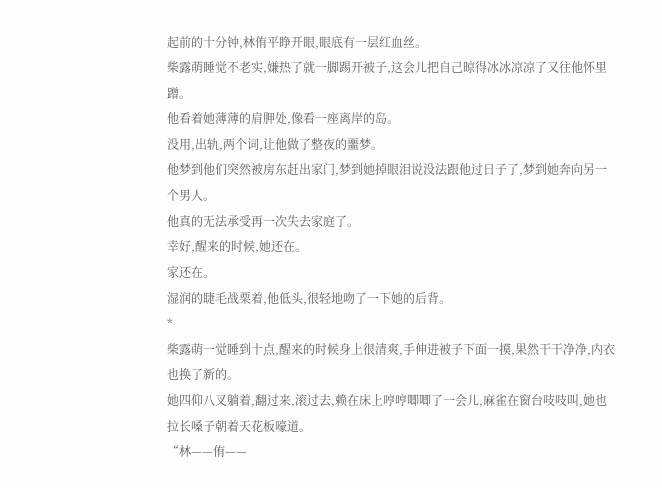起前的十分钟,林侑平睁开眼,眼底有一层红血丝。
柴露萌睡觉不老实,嫌热了就一脚踢开被子,这会儿把自己晾得冰冰凉凉了又往他怀里蹭。
他看着她薄薄的肩胛处,像看一座离岸的岛。
没用,出轨,两个词,让他做了整夜的噩梦。
他梦到他们突然被房东赶出家门,梦到她掉眼泪说没法跟他过日子了,梦到她奔向另一个男人。
他真的无法承受再一次失去家庭了。
幸好,醒来的时候,她还在。
家还在。
湿润的睫毛战栗着,他低头,很轻地吻了一下她的后背。
*
柴露萌一觉睡到十点,醒来的时候身上很清爽,手伸进被子下面一摸,果然干干净净,内衣也换了新的。
她四仰八叉躺着,翻过来,滚过去,赖在床上哼哼唧唧了一会儿,麻雀在窗台吱吱叫,她也拉长嗓子朝着天花板嚎道。
“林——侑——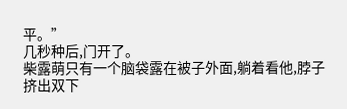平。”
几秒种后,门开了。
柴露萌只有一个脑袋露在被子外面,躺着看他,脖子挤出双下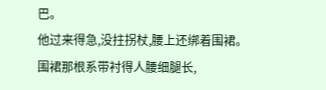巴。
他过来得急,没拄拐杖,腰上还绑着围裙。
围裙那根系带衬得人腰细腿长,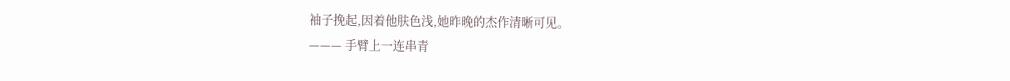袖子挽起,因着他肤色浅,她昨晚的杰作清晰可见。
——— 手臂上一连串青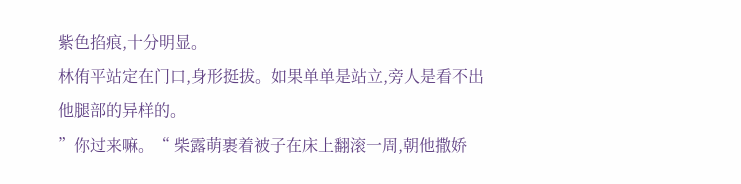紫色掐痕,十分明显。
林侑平站定在门口,身形挺拔。如果单单是站立,旁人是看不出他腿部的异样的。
”你过来嘛。“ 柴露萌裹着被子在床上翻滚一周,朝他撒娇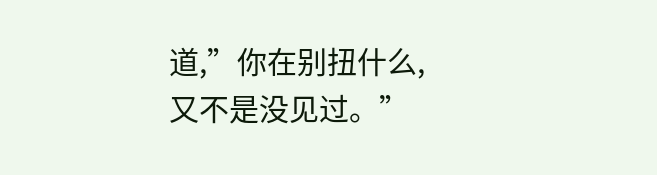道,”你在别扭什么,又不是没见过。”